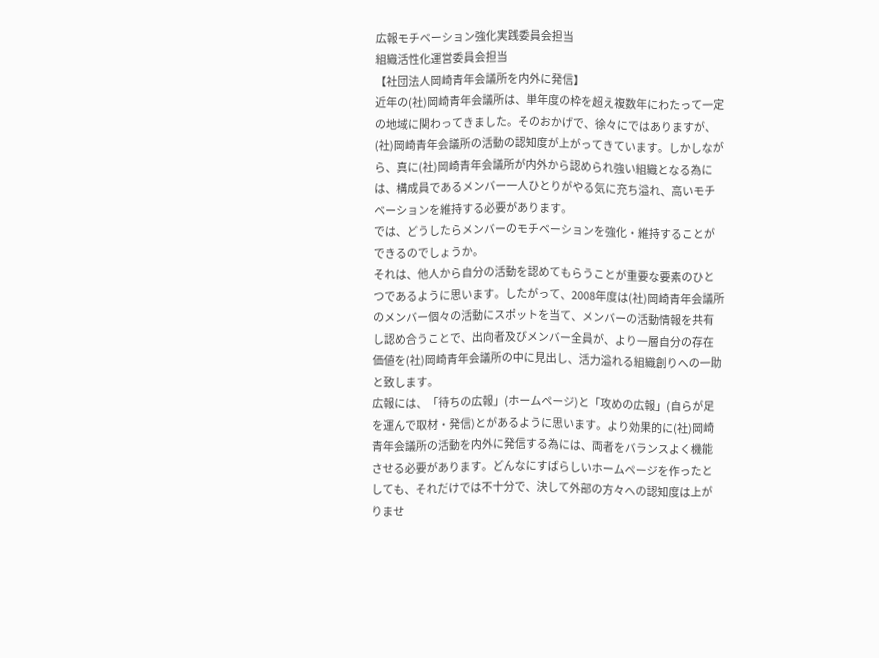広報モチベーション強化実践委員会担当
組織活性化運営委員会担当
【社団法人岡崎青年会議所を内外に発信】
近年の(社)岡崎青年会議所は、単年度の枠を超え複数年にわたって一定の地域に関わってきました。そのおかげで、徐々にではありますが、(社)岡崎青年会議所の活動の認知度が上がってきています。しかしながら、真に(社)岡崎青年会議所が内外から認められ強い組織となる為には、構成員であるメンバー一人ひとりがやる気に充ち溢れ、高いモチベーションを維持する必要があります。
では、どうしたらメンバーのモチベーションを強化・維持することができるのでしょうか。
それは、他人から自分の活動を認めてもらうことが重要な要素のひとつであるように思います。したがって、2008年度は(社)岡崎青年会議所のメンバー個々の活動にスポットを当て、メンバーの活動情報を共有し認め合うことで、出向者及びメンバー全員が、より一層自分の存在価値を(社)岡崎青年会議所の中に見出し、活力溢れる組織創りへの一助と致します。
広報には、「待ちの広報」(ホームページ)と「攻めの広報」(自らが足を運んで取材・発信)とがあるように思います。より効果的に(社)岡崎青年会議所の活動を内外に発信する為には、両者をバランスよく機能させる必要があります。どんなにすばらしいホームページを作ったとしても、それだけでは不十分で、決して外部の方々への認知度は上がりませ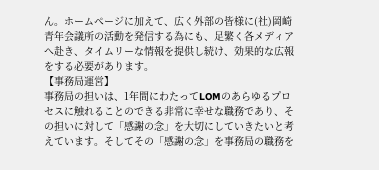ん。ホームページに加えて、広く外部の皆様に(社)岡崎青年会議所の活動を発信する為にも、足繁く各メディアへ赴き、タイムリーな情報を提供し続け、効果的な広報をする必要があります。
【事務局運営】
事務局の担いは、1年間にわたってLOMのあらゆるプロセスに触れることのできる非常に幸せな職務であり、その担いに対して「感謝の念」を大切にしていきたいと考えています。そしてその「感謝の念」を事務局の職務を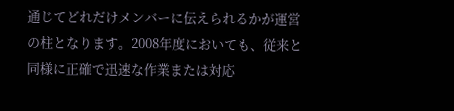通じてどれだけメンバーに伝えられるかが運営の柱となります。2008年度においても、従来と同様に正確で迅速な作業または対応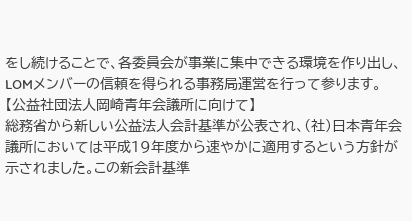をし続けることで、各委員会が事業に集中できる環境を作り出し、LOMメンバーの信頼を得られる事務局運営を行って参ります。
【公益社団法人岡崎青年会議所に向けて】
総務省から新しい公益法人会計基準が公表され、(社)日本青年会議所においては平成19年度から速やかに適用するという方針が示されました。この新会計基準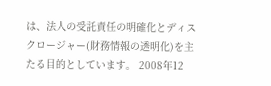は、法人の受託責任の明確化とディスクロージャー(財務情報の透明化)を主たる目的としています。 2008年12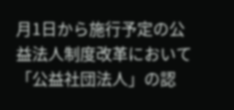月1日から施行予定の公益法人制度改革において「公益社団法人」の認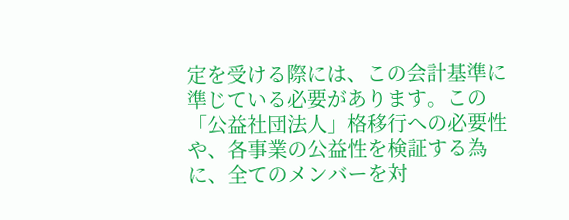定を受ける際には、この会計基準に準じている必要があります。この「公益社団法人」格移行への必要性や、各事業の公益性を検証する為に、全てのメンバーを対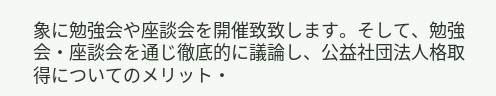象に勉強会や座談会を開催致致します。そして、勉強会・座談会を通じ徹底的に議論し、公益社団法人格取得についてのメリット・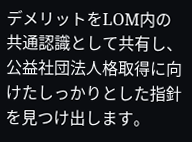デメリットをLOM内の共通認識として共有し、公益社団法人格取得に向けたしっかりとした指針を見つけ出します。